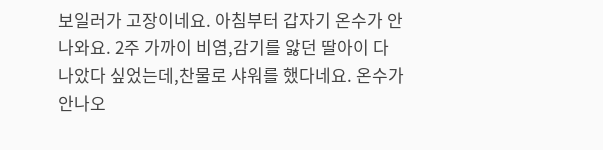보일러가 고장이네요. 아침부터 갑자기 온수가 안나와요. 2주 가까이 비염,감기를 앓던 딸아이 다 나았다 싶었는데,찬물로 샤워를 했다네요. 온수가 안나오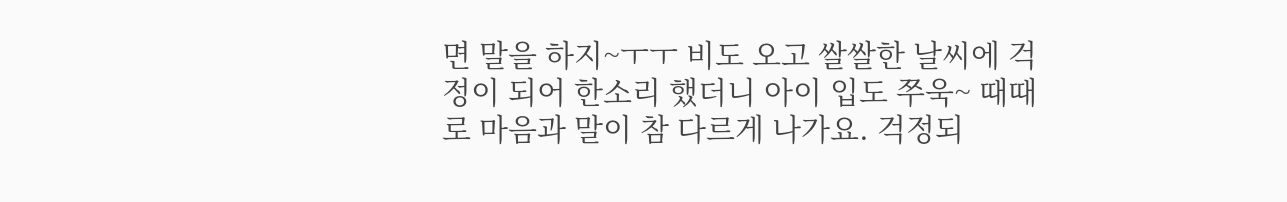면 말을 하지~ㅜㅜ 비도 오고 쌀쌀한 날씨에 걱정이 되어 한소리 했더니 아이 입도 쭈욱~ 때때로 마음과 말이 참 다르게 나가요. 걱정되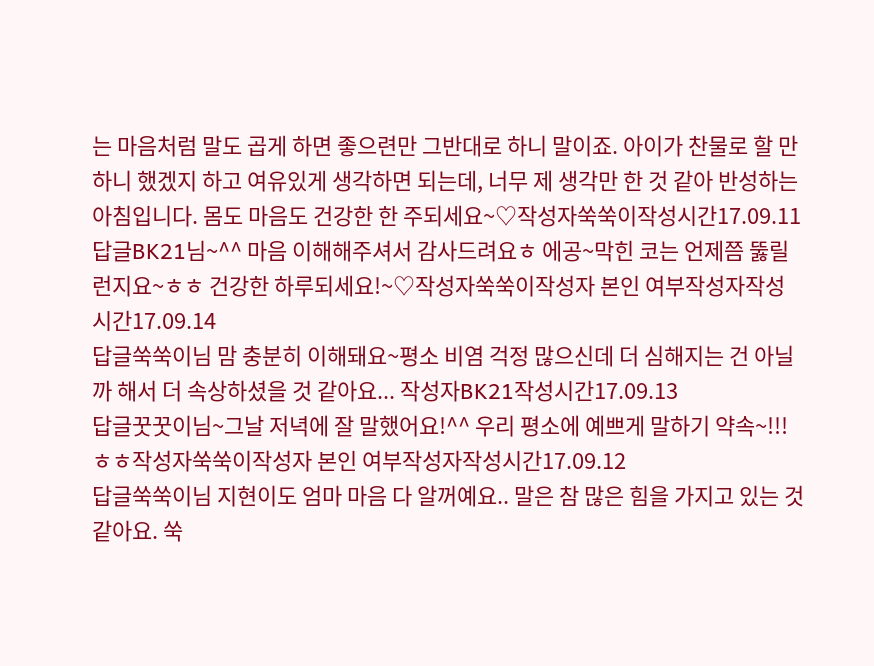는 마음처럼 말도 곱게 하면 좋으련만 그반대로 하니 말이죠. 아이가 찬물로 할 만하니 했겠지 하고 여유있게 생각하면 되는데, 너무 제 생각만 한 것 같아 반성하는 아침입니다. 몸도 마음도 건강한 한 주되세요~♡작성자쑥쑥이작성시간17.09.11
답글BK21님~^^ 마음 이해해주셔서 감사드려요ㅎ 에공~막힌 코는 언제쯤 뚫릴런지요~ㅎㅎ 건강한 하루되세요!~♡작성자쑥쑥이작성자 본인 여부작성자작성시간17.09.14
답글쑥쑥이님 맘 충분히 이해돼요~평소 비염 걱정 많으신데 더 심해지는 건 아닐까 해서 더 속상하셨을 것 같아요... 작성자BK21작성시간17.09.13
답글꿋꿋이님~그날 저녁에 잘 말했어요!^^ 우리 평소에 예쁘게 말하기 약속~!!! ㅎㅎ작성자쑥쑥이작성자 본인 여부작성자작성시간17.09.12
답글쑥쑥이님 지현이도 엄마 마음 다 알꺼예요.. 말은 참 많은 힘을 가지고 있는 것 같아요. 쑥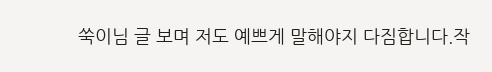쑥이님 글 보며 저도 예쁘게 말해야지 다짐합니다.작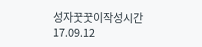성자꿋꿋이작성시간17.09.12